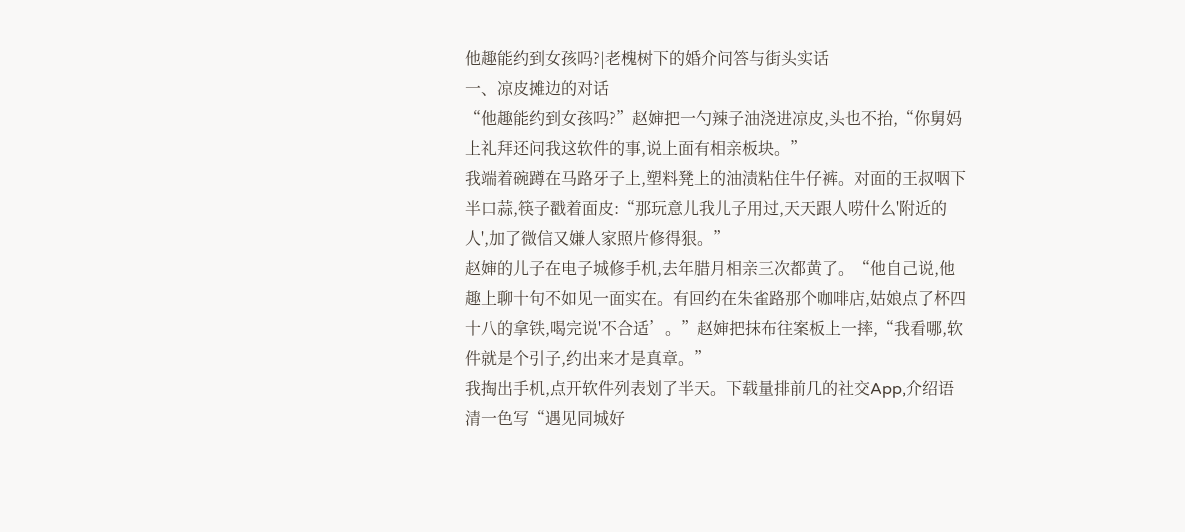他趣能约到女孩吗?|老槐树下的婚介问答与街头实话
一、凉皮摊边的对话
“他趣能约到女孩吗?”赵婶把一勺辣子油浇进凉皮,头也不抬,“你舅妈上礼拜还问我这软件的事,说上面有相亲板块。”
我端着碗蹲在马路牙子上,塑料凳上的油渍粘住牛仔裤。对面的王叔咽下半口蒜,筷子戳着面皮:“那玩意儿我儿子用过,天天跟人唠什么'附近的人',加了微信又嫌人家照片修得狠。”
赵婶的儿子在电子城修手机,去年腊月相亲三次都黄了。“他自己说,他趣上聊十句不如见一面实在。有回约在朱雀路那个咖啡店,姑娘点了杯四十八的拿铁,喝完说'不合适’。”赵婶把抹布往案板上一摔,“我看哪,软件就是个引子,约出来才是真章。”
我掏出手机,点开软件列表划了半天。下载量排前几的社交App,介绍语清一色写“遇见同城好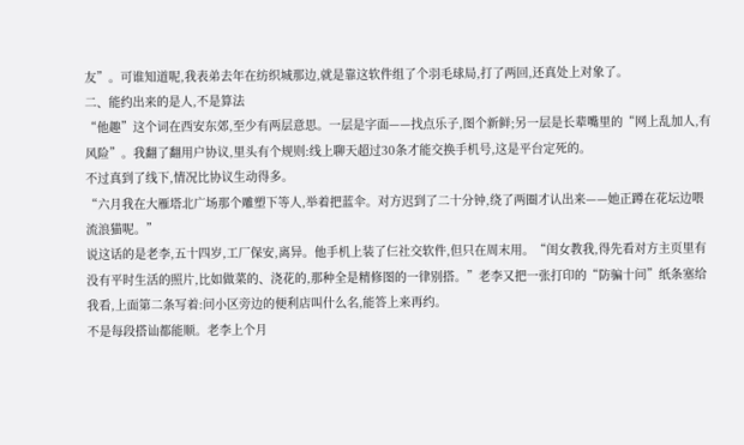友”。可谁知道呢,我表弟去年在纺织城那边,就是靠这软件组了个羽毛球局,打了两回,还真处上对象了。
二、能约出来的是人,不是算法
“他趣”这个词在西安东郊,至少有两层意思。一层是字面——找点乐子,图个新鲜;另一层是长辈嘴里的“网上乱加人,有风险”。我翻了翻用户协议,里头有个规则:线上聊天超过30条才能交换手机号,这是平台定死的。
不过真到了线下,情况比协议生动得多。
“六月我在大雁塔北广场那个雕塑下等人,举着把蓝伞。对方迟到了二十分钟,绕了两圈才认出来——她正蹲在花坛边喂流浪猫呢。”
说这话的是老李,五十四岁,工厂保安,离异。他手机上装了仨社交软件,但只在周末用。“闺女教我,得先看对方主页里有没有平时生活的照片,比如做菜的、浇花的,那种全是精修图的一律别搭。”老李又把一张打印的“防骗十问”纸条塞给我看,上面第二条写着:问小区旁边的便利店叫什么名,能答上来再约。
不是每段搭讪都能顺。老李上个月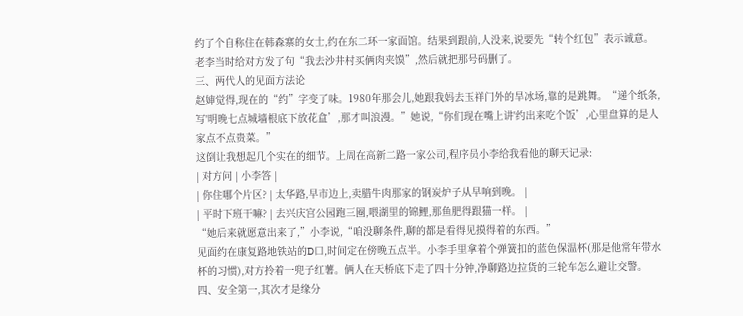约了个自称住在韩森寨的女士,约在东二环一家面馆。结果到跟前,人没来,说要先“转个红包”表示诚意。老李当时给对方发了句“我去沙井村买俩肉夹馍”,然后就把那号码删了。
三、两代人的见面方法论
赵婶觉得,现在的“约”字变了味。1980年那会儿,她跟我妈去玉祥门外的旱冰场,靠的是跳舞。“递个纸条,写'明晚七点城墙根底下放花盒’,那才叫浪漫。”她说,“你们现在嘴上讲'约出来吃个饭’,心里盘算的是人家点不点贵菜。”
这倒让我想起几个实在的细节。上周在高新二路一家公司,程序员小李给我看他的聊天记录:
| 对方问 | 小李答 |
| 你住哪个片区? | 太华路,早市边上,卖腊牛肉那家的钢炭炉子从早响到晚。 |
| 平时下班干嘛? | 去兴庆宫公园跑三圈,喂湖里的锦鲤,那鱼肥得跟猫一样。 |
“她后来就愿意出来了,”小李说,“咱没聊条件,聊的都是看得见摸得着的东西。”
见面约在康复路地铁站的D口,时间定在傍晚五点半。小李手里拿着个弹簧扣的蓝色保温杯(那是他常年带水杯的习惯),对方拎着一兜子红薯。俩人在天桥底下走了四十分钟,净聊路边拉货的三轮车怎么避让交警。
四、安全第一,其次才是缘分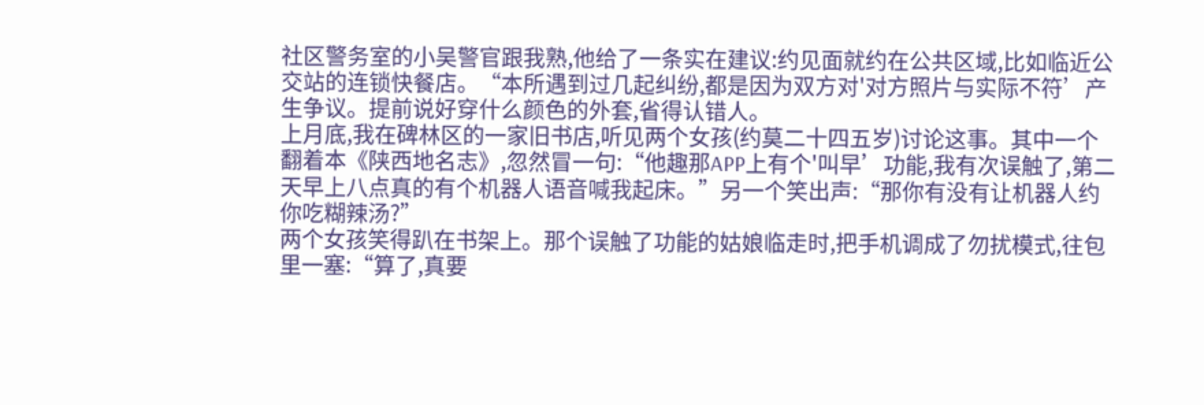社区警务室的小吴警官跟我熟,他给了一条实在建议:约见面就约在公共区域,比如临近公交站的连锁快餐店。“本所遇到过几起纠纷,都是因为双方对'对方照片与实际不符’产生争议。提前说好穿什么颜色的外套,省得认错人。
上月底,我在碑林区的一家旧书店,听见两个女孩(约莫二十四五岁)讨论这事。其中一个翻着本《陕西地名志》,忽然冒一句:“他趣那APP上有个'叫早’功能,我有次误触了,第二天早上八点真的有个机器人语音喊我起床。”另一个笑出声:“那你有没有让机器人约你吃糊辣汤?”
两个女孩笑得趴在书架上。那个误触了功能的姑娘临走时,把手机调成了勿扰模式,往包里一塞:“算了,真要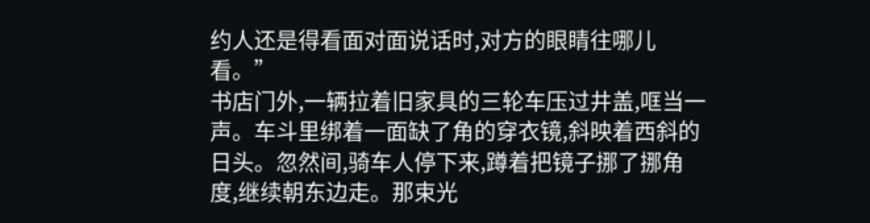约人还是得看面对面说话时,对方的眼睛往哪儿看。”
书店门外,一辆拉着旧家具的三轮车压过井盖,哐当一声。车斗里绑着一面缺了角的穿衣镜,斜映着西斜的日头。忽然间,骑车人停下来,蹲着把镜子挪了挪角度,继续朝东边走。那束光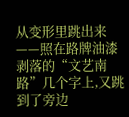从变形里跳出来——照在路牌油漆剥落的“文艺南路”几个字上,又跳到了旁边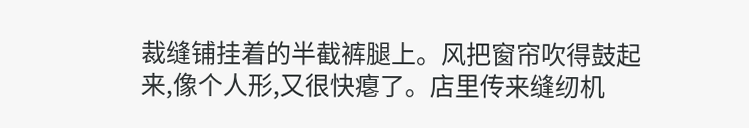裁缝铺挂着的半截裤腿上。风把窗帘吹得鼓起来,像个人形,又很快瘪了。店里传来缝纫机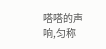嗒嗒的声响,匀称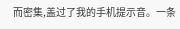而密集,盖过了我的手机提示音。一条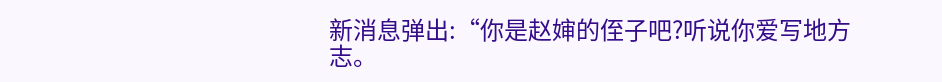新消息弹出:“你是赵婶的侄子吧?听说你爱写地方志。